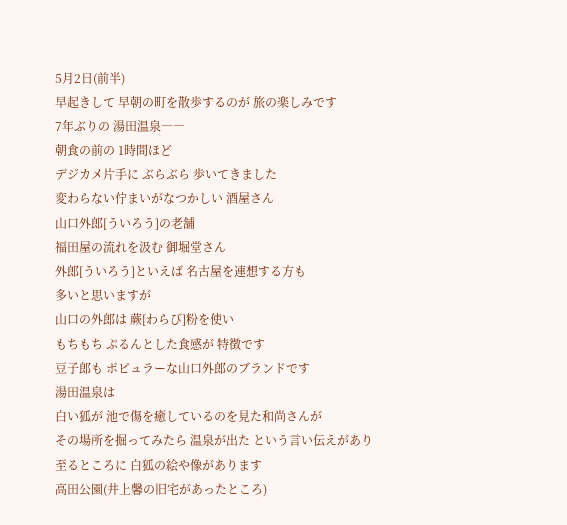5月2日(前半)
早起きして 早朝の町を散歩するのが 旅の楽しみです
7年ぶりの 湯田温泉――
朝食の前の 1時間ほど
デジカメ片手に ぶらぶら 歩いてきました
変わらない佇まいがなつかしい 酒屋さん
山口外郎[ういろう]の老舗
福田屋の流れを汲む 御堀堂さん
外郎[ういろう]といえば 名古屋を連想する方も
多いと思いますが
山口の外郎は 蕨[わらび]粉を使い
もちもち ぷるんとした食感が 特徴です
豆子郎も ポピュラーな山口外郎のブランドです
湯田温泉は
白い狐が 池で傷を癒しているのを見た和尚さんが
その場所を掘ってみたら 温泉が出た という言い伝えがあり
至るところに 白狐の絵や像があります
高田公園(井上馨の旧宅があったところ)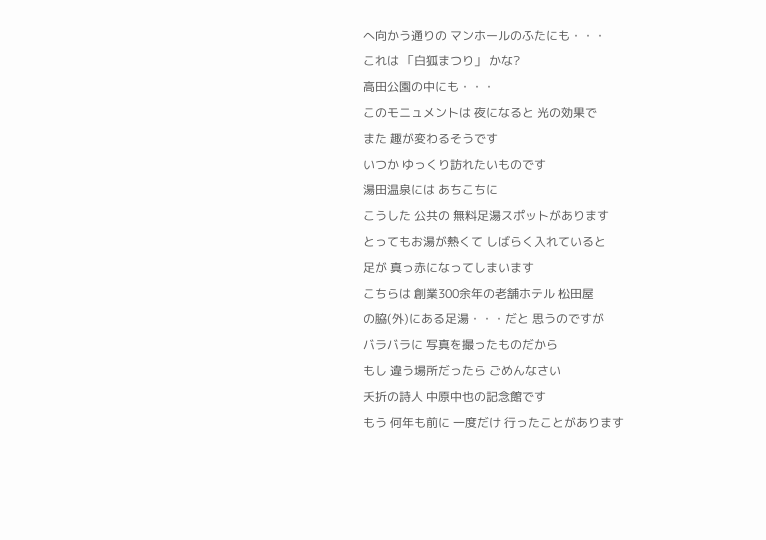へ向かう通りの マンホールのふたにも・・・
これは 「白狐まつり」 かな?
高田公園の中にも・・・
このモニュメントは 夜になると 光の効果で
また 趣が変わるそうです
いつか ゆっくり訪れたいものです
湯田温泉には あちこちに
こうした 公共の 無料足湯スポットがあります
とってもお湯が熱くて しばらく入れていると
足が 真っ赤になってしまいます
こちらは 創業300余年の老舗ホテル 松田屋
の脇(外)にある足湯・・・だと 思うのですが
バラバラに 写真を撮ったものだから
もし 違う場所だったら ごめんなさい
夭折の詩人 中原中也の記念館です
もう 何年も前に 一度だけ 行ったことがあります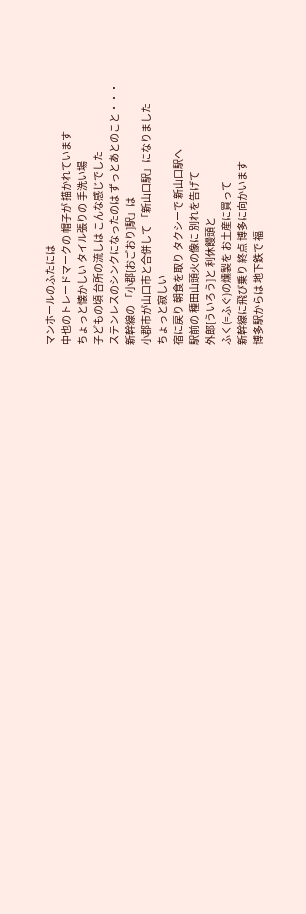マンホールのふたには
中也のトレードマークの 帽子が 描かれています
ちょっと懐かしい タイル張りの 手洗い場
子どもの頃 台所の流しは こんな感じでした
ステンレスのシンクになったのは ずっとあとのこと・・・
新幹線の 「小郡[おごおり]駅」は
小郡市が山口市と合併して 「新山口駅」になりました
ちょっと寂しい
宿に戻り 朝食を取り タクシーで 新山口駅へ
駅前の 種田山頭火の像に 別れを告げて
外郎[ういろう]と 利休饅頭と
ふく(=ふぐ)の燻製を お土産に買って
新幹線に飛び乗り 終点 博多に向かいます
博多駅からは 地下鉄で 福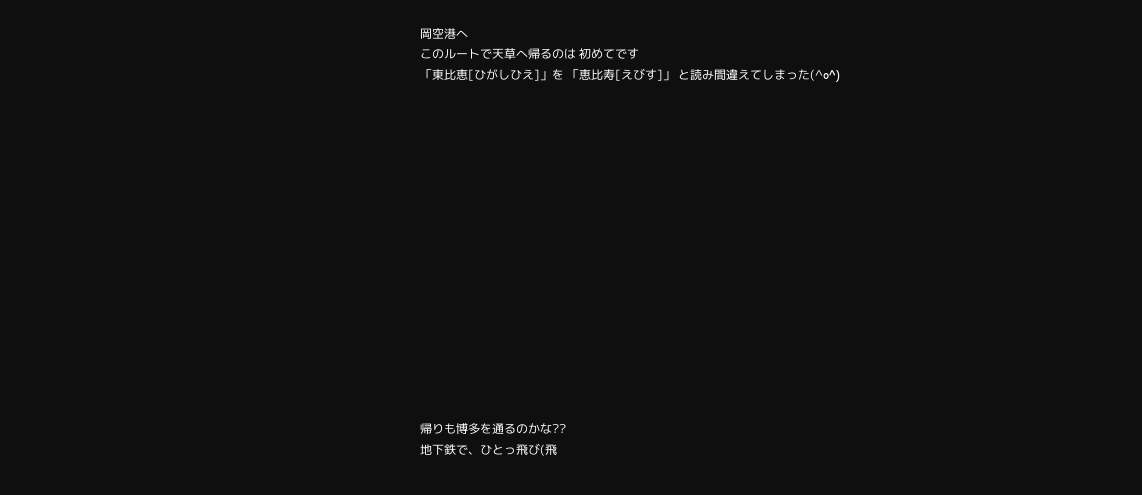岡空港へ
このルートで天草へ帰るのは 初めてです
「東比恵[ひがしひえ]」を 「恵比寿[えびす]」 と読み間違えてしまった(^o^)
















帰りも博多を通るのかな??
地下鉄で、ひとっ飛び(飛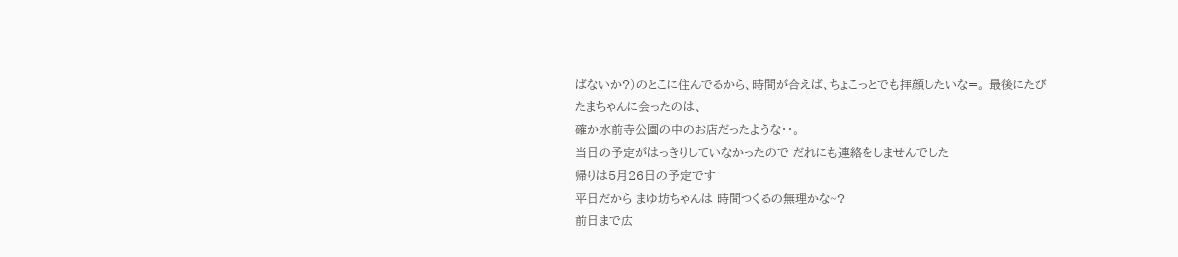ばないか?)のとこに住んでるから、時間が合えば、ちょこっとでも拝顔したいな=。 最後にたびたまちゃんに会ったのは、
確か水前寺公園の中のお店だったような・・。
当日の予定がはっきりしていなかったので だれにも連絡をしませんでした
帰りは5月26日の予定です
平日だから まゆ坊ちゃんは 時間つくるの無理かな~?
前日まで広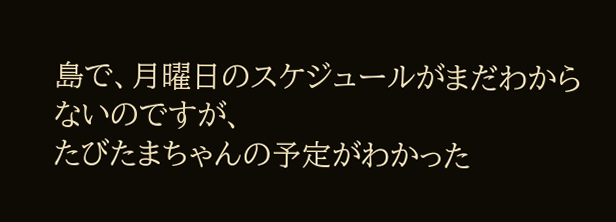島で、月曜日のスケジュールがまだわからないのですが、
たびたまちゃんの予定がわかった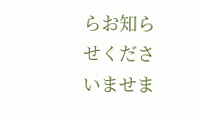らお知らせくださいませま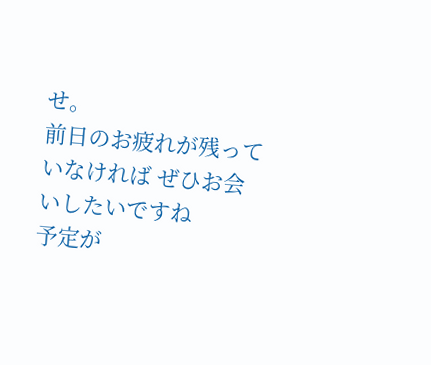せ。
前日のお疲れが残っていなければ ぜひお会いしたいですね
予定が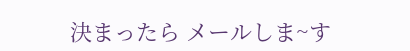決まったら メールしま~す